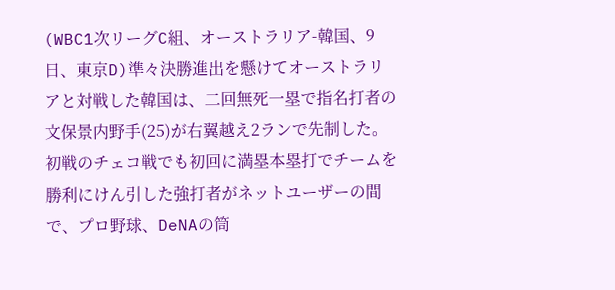(WBC1次リーグC組、オーストラリア-韓国、9日、東京D)準々決勝進出を懸けてオーストラリアと対戦した韓国は、二回無死一塁で指名打者の文保景内野手(25)が右翼越え2ランで先制した。初戦のチェコ戦でも初回に満塁本塁打でチームを勝利にけん引した強打者がネットユーザーの間で、プロ野球、DeNAの筒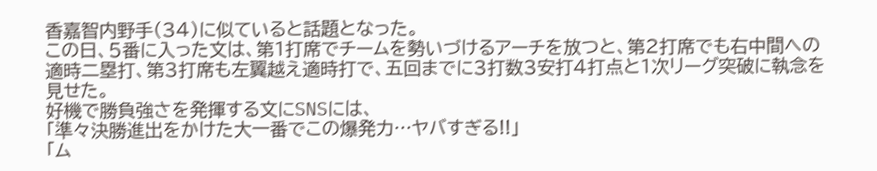香嘉智内野手(34)に似ていると話題となった。
この日、5番に入った文は、第1打席でチームを勢いづけるアーチを放つと、第2打席でも右中間への適時二塁打、第3打席も左翼越え適時打で、五回までに3打数3安打4打点と1次リーグ突破に執念を見せた。
好機で勝負強さを発揮する文にSNSには、
「準々決勝進出をかけた大一番でこの爆発力…ヤバすぎる!!」
「ム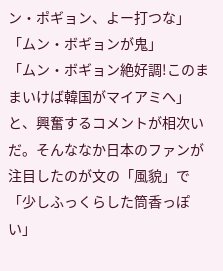ン・ポギョン、よー打つな」
「ムン・ボギョンが鬼」
「ムン・ボギョン絶好調!このままいけば韓国がマイアミへ」
と、興奮するコメントが相次いだ。そんななか日本のファンが注目したのが文の「風貌」で
「少しふっくらした筒香っぽい」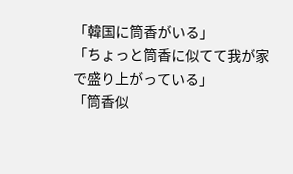「韓国に筒香がいる」
「ちょっと筒香に似てて我が家で盛り上がっている」
「筒香似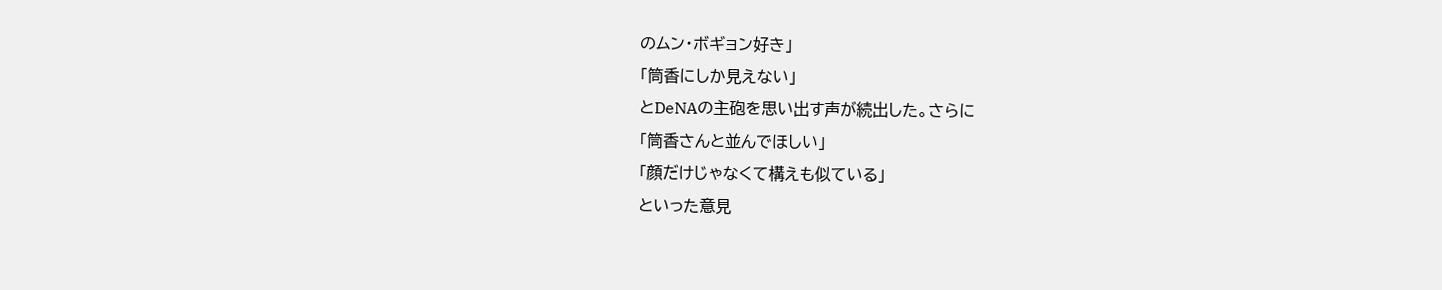のムン・ボギョン好き」
「筒香にしか見えない」
とDeNAの主砲を思い出す声が続出した。さらに
「筒香さんと並んでほしい」
「顔だけじゃなくて構えも似ている」
といった意見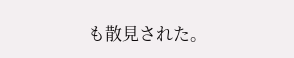も散見された。